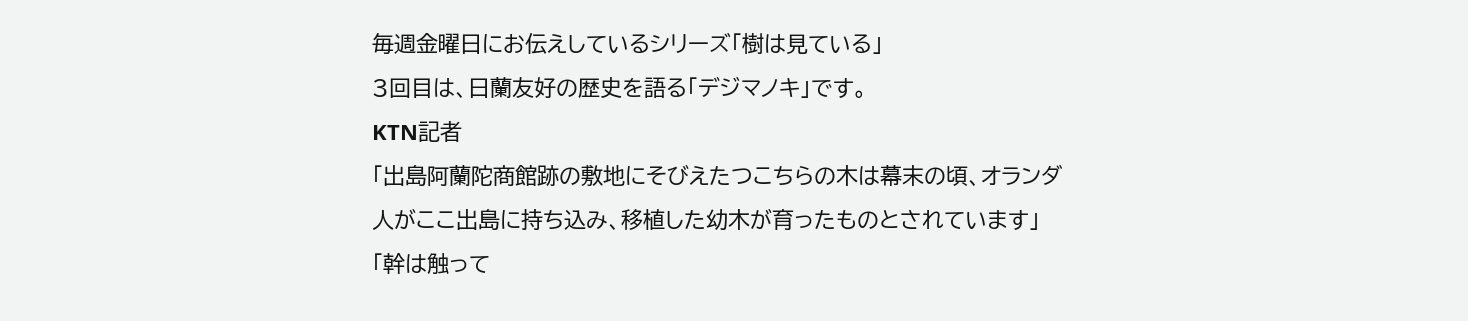毎週金曜日にお伝えしているシリーズ「樹は見ている」
3回目は、日蘭友好の歴史を語る「デジマノキ」です。
KTN記者
「出島阿蘭陀商館跡の敷地にそびえたつこちらの木は幕末の頃、オランダ人がここ出島に持ち込み、移植した幼木が育ったものとされています」
「幹は触って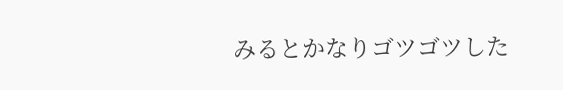みるとかなりゴツゴツした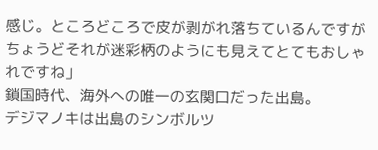感じ。ところどころで皮が剥がれ落ちているんですがちょうどそれが迷彩柄のようにも見えてとてもおしゃれですね」
鎖国時代、海外への唯一の玄関口だった出島。
デジマノキは出島のシンボルツ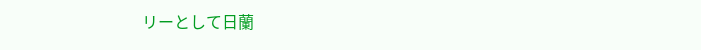リーとして日蘭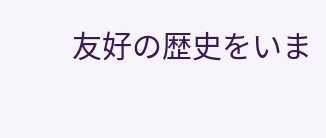友好の歴史をいま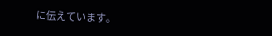に伝えています。